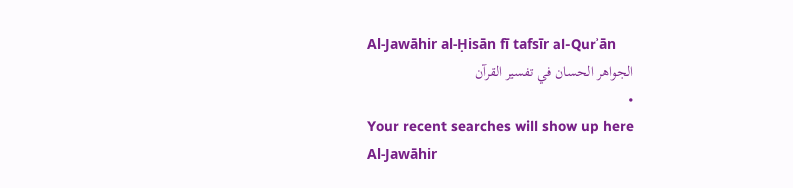Al-Jawāhir al-Ḥisān fī tafsīr al-Qurʾān
الجواهر الحسان في تفسير القرآن
•
Your recent searches will show up here
Al-Jawāhir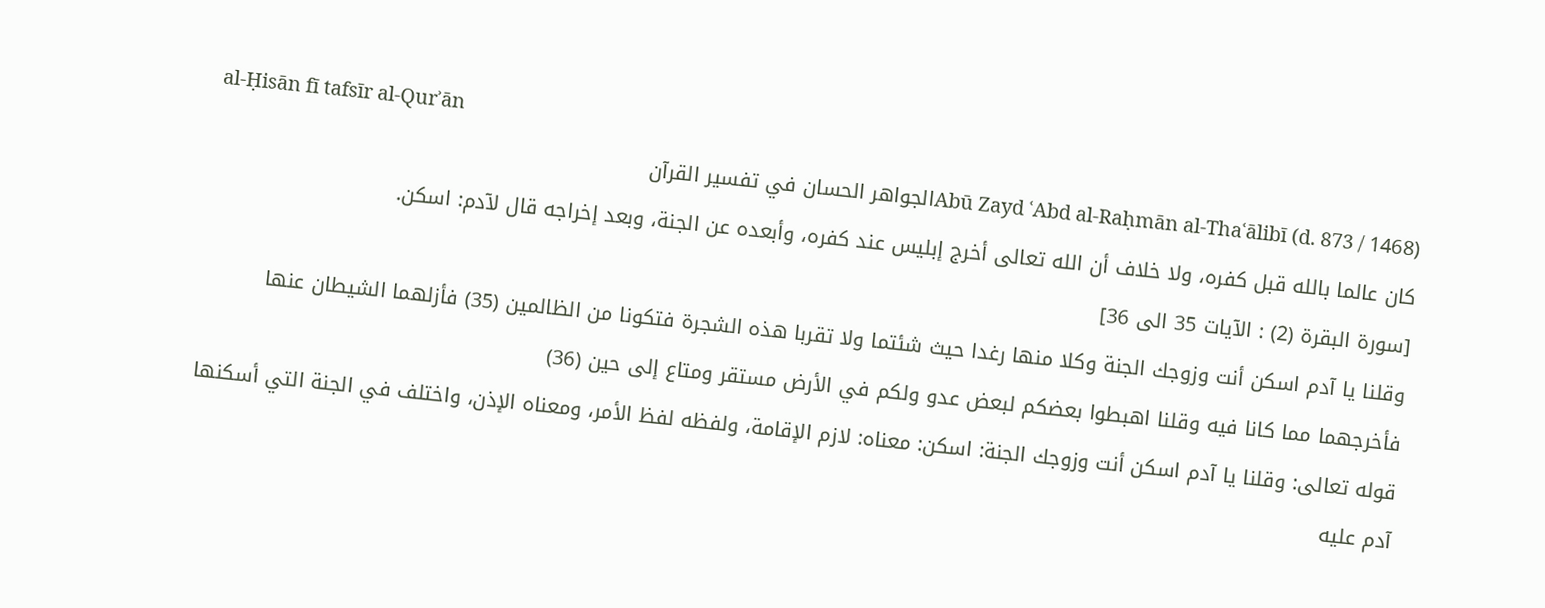al-Ḥisān fī tafsīr al-Qurʾān
Abū Zayd ʿAbd al-Raḥmān al-Thaʿālibī (d. 873 / 1468)الجواهر الحسان في تفسير القرآن
كان عالما بالله قبل كفره، ولا خلاف أن الله تعالى أخرج إبليس عند كفره، وأبعده عن الجنة، وبعد إخراجه قال لآدم: اسكن.
[سورة البقرة (2) : الآيات 35 الى 36]
وقلنا يا آدم اسكن أنت وزوجك الجنة وكلا منها رغدا حيث شئتما ولا تقربا هذه الشجرة فتكونا من الظالمين (35) فأزلهما الشيطان عنها فأخرجهما مما كانا فيه وقلنا اهبطوا بعضكم لبعض عدو ولكم في الأرض مستقر ومتاع إلى حين (36)
قوله تعالى: وقلنا يا آدم اسكن أنت وزوجك الجنة: اسكن: معناه: لازم الإقامة، ولفظه لفظ الأمر، ومعناه الإذن، واختلف في الجنة التي أسكنها آدم عليه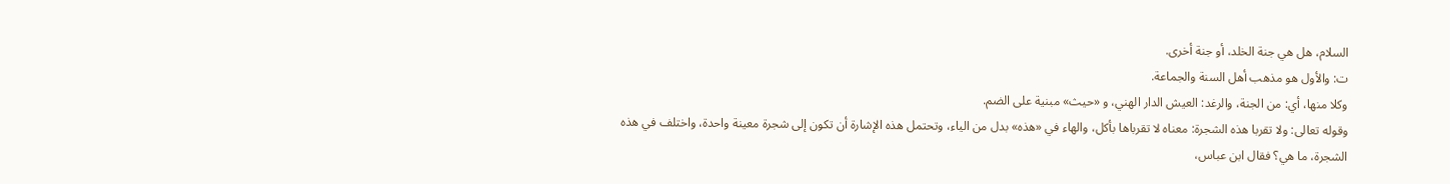السلام، هل هي جنة الخلد، أو جنة أخرى.
ت: والأول هو مذهب أهل السنة والجماعة.
وكلا منها، أي: من الجنة، والرغد: العيش الدار الهني، و «حيث» مبنية على الضم.
وقوله تعالى: ولا تقربا هذه الشجرة: معناه لا تقرباها بأكل، والهاء في «هذه» بدل من الياء، وتحتمل هذه الإشارة أن تكون إلى شجرة معينة واحدة، واختلف في هذه الشجرة، ما هي؟ فقال ابن عباس،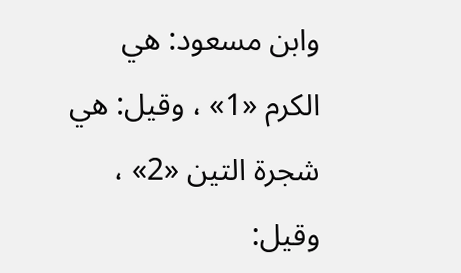وابن مسعود: هي الكرم «1» ، وقيل: هي شجرة التين «2» ، وقيل: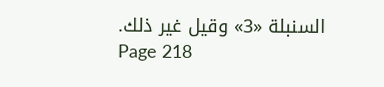السنبلة «3» وقيل غير ذلك.
Page 218